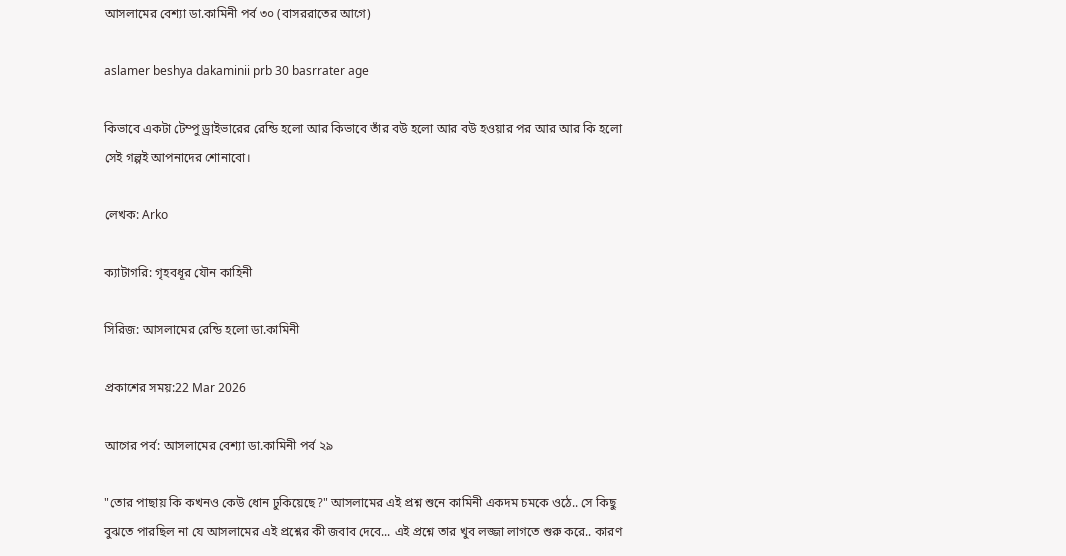আসলামের বেশ্যা ডা.কামিনী পর্ব ৩০ (বাসররাতের আগে)

aslamer beshya dakaminii prb 30 basrrater age

কিভাবে একটা টেম্পু ড্রাইভারের রেন্ডি হলো আর কিভাবে তাঁর বউ হলো আর বউ হওয়ার পর আর আর কি হলো সেই গল্পই আপনাদের শোনাবো।

লেখক: Arko

ক্যাটাগরি: গৃহবধূর যৌন কাহিনী

সিরিজ: আসলামের রেন্ডি হলো ডা.কামিনী

প্রকাশের সময়:22 Mar 2026

আগের পর্ব: আসলামের বেশ্যা ডা.কামিনী পর্ব ২৯

"তোর পাছায় কি কখনও কেউ ধোন ঢুকিয়েছে?" আসলামের এই প্রশ্ন শুনে কামিনী একদম চমকে ওঠে.. সে কিছু বুঝতে পারছিল না যে আসলামের এই প্রশ্নের কী জবাব দেবে... এই প্রশ্নে তার খুব লজ্জা লাগতে শুরু করে.. কারণ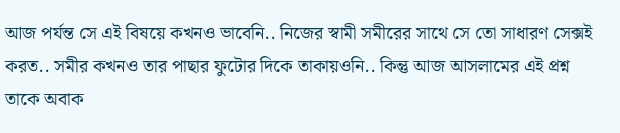আজ পর্যন্ত সে এই বিষয়ে কখনও ভাবেনি.. নিজের স্বামী সমীরের সাথে সে তো সাধারণ সেক্সই করত.. সমীর কখনও তার পাছার ফুটোর দিকে তাকায়ওনি.. কিন্তু আজ আসলামের এই প্রশ্ন তাকে অবাক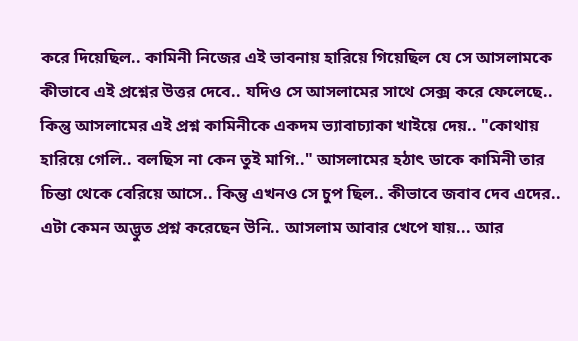করে দিয়েছিল.. কামিনী নিজের এই ভাবনায় হারিয়ে গিয়েছিল যে সে আসলামকে কীভাবে এই প্রশ্নের উত্তর দেবে.. যদিও সে আসলামের সাথে সেক্স করে ফেলেছে.. কিন্তু আসলামের এই প্রশ্ন কামিনীকে একদম ভ্যাবাচ্যাকা খাইয়ে দেয়.. "কোথায় হারিয়ে গেলি.. বলছিস না কেন তুই মাগি.." আসলামের হঠাৎ ডাকে কামিনী তার চিন্তা থেকে বেরিয়ে আসে.. কিন্তু এখনও সে চুপ ছিল.. কীভাবে জবাব দেব এদের.. এটা কেমন অদ্ভুত প্রশ্ন করেছেন উনি.. আসলাম আবার খেপে যায়... আর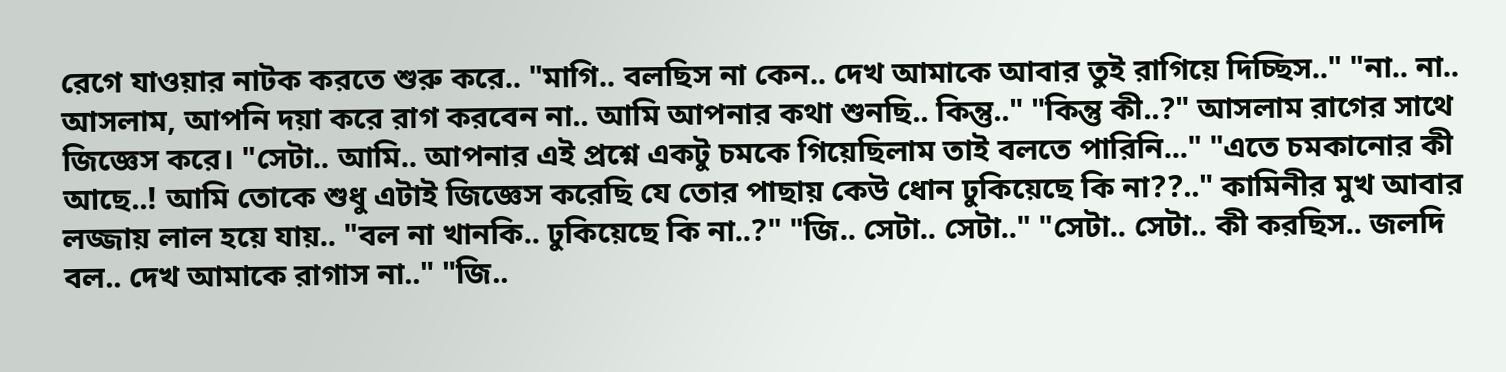রেগে যাওয়ার নাটক করতে শুরু করে.. "মাগি.. বলছিস না কেন.. দেখ আমাকে আবার তুই রাগিয়ে দিচ্ছিস.." "না.. না.. আসলাম, আপনি দয়া করে রাগ করবেন না.. আমি আপনার কথা শুনছি.. কিন্তু.." "কিন্তু কী..?" আসলাম রাগের সাথে জিজ্ঞেস করে। "সেটা.. আমি.. আপনার এই প্রশ্নে একটু চমকে গিয়েছিলাম তাই বলতে পারিনি..." "এতে চমকানোর কী আছে..! আমি তোকে শুধু এটাই জিজ্ঞেস করেছি যে তোর পাছায় কেউ ধোন ঢুকিয়েছে কি না??.." কামিনীর মুখ আবার লজ্জায় লাল হয়ে যায়.. "বল না খানকি.. ঢুকিয়েছে কি না..?" "জি.. সেটা.. সেটা.." "সেটা.. সেটা.. কী করছিস.. জলদি বল.. দেখ আমাকে রাগাস না.." "জি..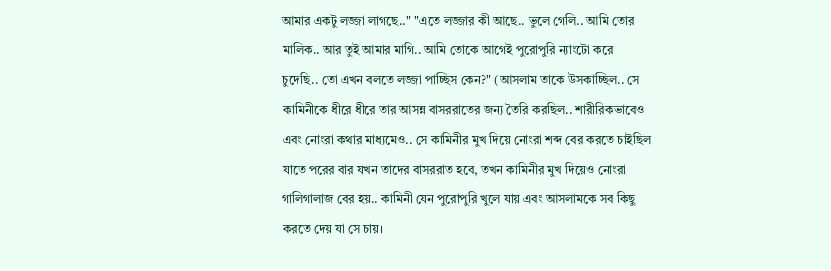আমার একটু লজ্জা লাগছে.." "এতে লজ্জার কী আছে.. ভুলে গেলি.. আমি তোর মালিক.. আর তুই আমার মাগি.. আমি তোকে আগেই পুরোপুরি ন্যাংটো করে চুদেছি.. তো এখন বলতে লজ্জা পাচ্ছিস কেন?" (আসলাম তাকে উসকাচ্ছিল.. সে কামিনীকে ধীরে ধীরে তার আসন্ন বাসররাতের জন্য তৈরি করছিল.. শারীরিকভাবেও এবং নোংরা কথার মাধ্যমেও.. সে কামিনীর মুখ দিয়ে নোংরা শব্দ বের করতে চাইছিল যাতে পরের বার যখন তাদের বাসররাত হবে, তখন কামিনীর মুখ দিয়েও নোংরা গালিগালাজ বের হয়.. কামিনী যেন পুরোপুরি খুলে যায় এবং আসলামকে সব কিছু করতে দেয় যা সে চায়।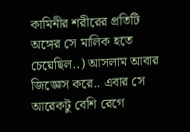কামিনীর শরীরের প্রতিটি অঙ্গের সে মালিক হতে চেয়েছিল..) আসলাম আবার জিজ্ঞেস করে.. এবার সে আরেকটু বেশি রেগে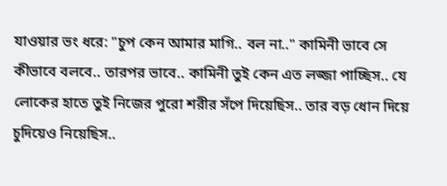যাওয়ার ভং ধরে: "চুপ কেন আমার মাগি.. বল না.." কামিনী ভাবে সে কীভাবে বলবে.. তারপর ভাবে.. কামিনী তুই কেন এত লজ্জা পাচ্ছিস.. যে লোকের হাতে তুই নিজের পুরো শরীর সঁপে দিয়েছিস.. তার বড় ধোন দিয়ে চুদিয়েও নিয়েছিস..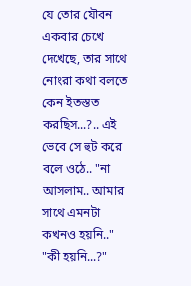যে তোর যৌবন একবার চেখে দেখেছে, তার সাথে নোংরা কথা বলতে কেন ইতস্তত করছিস...?.. এই ভেবে সে হুট করে বলে ওঠে.. "না আসলাম.. আমার সাথে এমনটা কখনও হয়নি.." "কী হয়নি...?"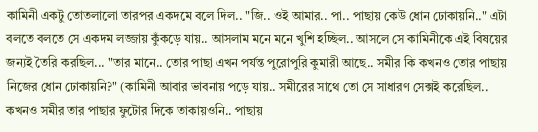কামিনী একটু তোতলালো তারপর একদমে বলে দিল.. "জি.. ওই আমার.. পা.. পাছায় কেউ ধোন ঢোকায়নি.." এটা বলতে বলতে সে একদম লজ্জায় কুঁকড়ে যায়.. আসলাম মনে মনে খুশি হচ্ছিল.. আসলে সে কামিনীকে এই বিষয়ের জন্যই তৈরি করছিল... "তার মানে.. তোর পাছা এখন পর্যন্ত পুরোপুরি কুমারী আছে.. সমীর কি কখনও তোর পাছায় নিজের ধোন ঢোকায়নি?" (কামিনী আবার ভাবনায় পড়ে যায়.. সমীরের সাথে তো সে সাধারণ সেক্সই করেছিল.. কখনও সমীর তার পাছার ফুটোর দিকে তাকায়ওনি.. পাছায়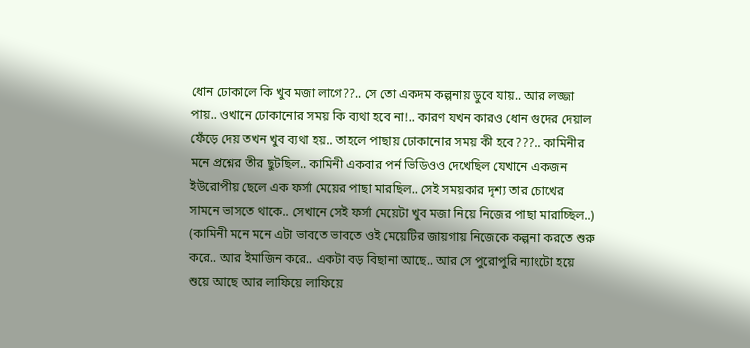ধোন ঢোকালে কি খুব মজা লাগে??.. সে তো একদম কল্পনায় ডুবে যায়.. আর লজ্জা পায়.. ওখানে ঢোকানোর সময় কি ব্যথা হবে না!.. কারণ যখন কারও ধোন গুদের দেয়াল ফেঁড়ে দেয় তখন খুব ব্যথা হয়.. তাহলে পাছায় ঢোকানোর সময় কী হবে???.. কামিনীর মনে প্রশ্নের তীর ছুটছিল.. কামিনী একবার পর্ন ভিডিওও দেখেছিল যেখানে একজন ইউরোপীয় ছেলে এক ফর্সা মেয়ের পাছা মারছিল.. সেই সময়কার দৃশ্য তার চোখের সামনে ভাসতে থাকে.. সেখানে সেই ফর্সা মেয়েটা খুব মজা নিয়ে নিজের পাছা মারাচ্ছিল..) (কামিনী মনে মনে এটা ভাবতে ভাবতে ওই মেয়েটির জায়গায় নিজেকে কল্পনা করতে শুরু করে.. আর ইমাজিন করে.. একটা বড় বিছানা আছে.. আর সে পুরোপুরি ন্যাংটো হয়ে শুয়ে আছে আর লাফিয়ে লাফিয়ে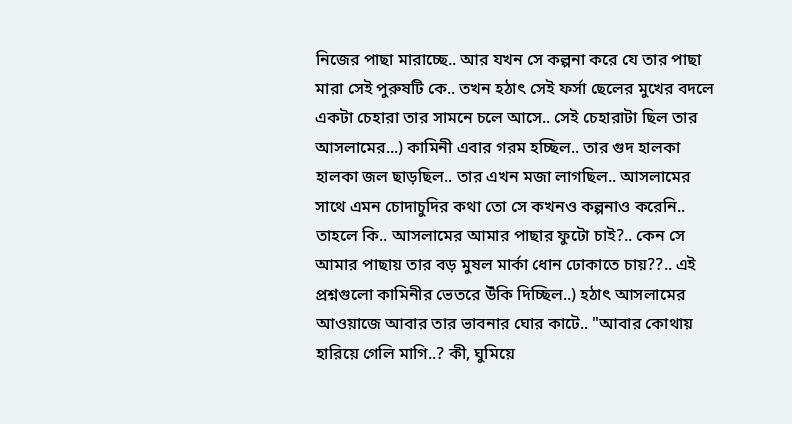নিজের পাছা মারাচ্ছে.. আর যখন সে কল্পনা করে যে তার পাছা মারা সেই পুরুষটি কে.. তখন হঠাৎ সেই ফর্সা ছেলের মুখের বদলে একটা চেহারা তার সামনে চলে আসে.. সেই চেহারাটা ছিল তার আসলামের...) কামিনী এবার গরম হচ্ছিল.. তার গুদ হালকা হালকা জল ছাড়ছিল.. তার এখন মজা লাগছিল.. আসলামের সাথে এমন চোদাচুদির কথা তো সে কখনও কল্পনাও করেনি.. তাহলে কি.. আসলামের আমার পাছার ফুটো চাই?.. কেন সে আমার পাছায় তার বড় মুষল মার্কা ধোন ঢোকাতে চায়??.. এই প্রশ্নগুলো কামিনীর ভেতরে উঁকি দিচ্ছিল..) হঠাৎ আসলামের আওয়াজে আবার তার ভাবনার ঘোর কাটে.. "আবার কোথায় হারিয়ে গেলি মাগি..? কী, ঘুমিয়ে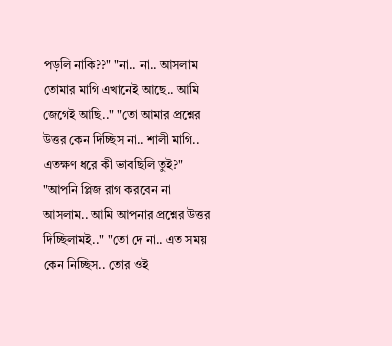পড়লি নাকি??" "না.. না.. আসলাম তোমার মাগি এখানেই আছে.. আমি জেগেই আছি.." "তো আমার প্রশ্নের উত্তর কেন দিচ্ছিস না.. শালী মাগি.. এতক্ষণ ধরে কী ভাবছিলি তুই?" "আপনি প্লিজ রাগ করবেন না আসলাম.. আমি আপনার প্রশ্নের উত্তর দিচ্ছিলামই.." "তো দে না.. এত সময় কেন নিচ্ছিস.. তোর ওই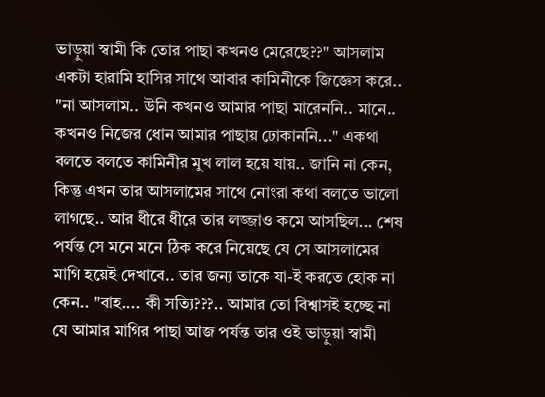ভাড়ুয়া স্বামী কি তোর পাছা কখনও মেরেছে??" আসলাম একটা হারামি হাসির সাথে আবার কামিনীকে জিজ্ঞেস করে.. "না আসলাম.. উনি কখনও আমার পাছা মারেননি.. মানে.. কখনও নিজের ধোন আমার পাছায় ঢোকাননি..." একথা বলতে বলতে কামিনীর মুখ লাল হয়ে যায়.. জানি না কেন, কিন্তু এখন তার আসলামের সাথে নোংরা কথা বলতে ভালো লাগছে.. আর ধীরে ধীরে তার লজ্জাও কমে আসছিল... শেষ পর্যন্ত সে মনে মনে ঠিক করে নিয়েছে যে সে আসলামের মাগি হয়েই দেখাবে.. তার জন্য তাকে যা-ই করতে হোক না কেন.. "বাহ.... কী সত্যি???.. আমার তো বিশ্বাসই হচ্ছে না যে আমার মাগির পাছা আজ পর্যন্ত তার ওই ভাড়ুয়া স্বামী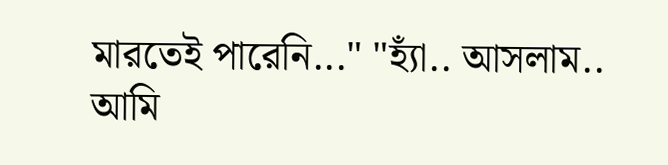মারতেই পারেনি..." "হ্যাঁ.. আসলাম.. আমি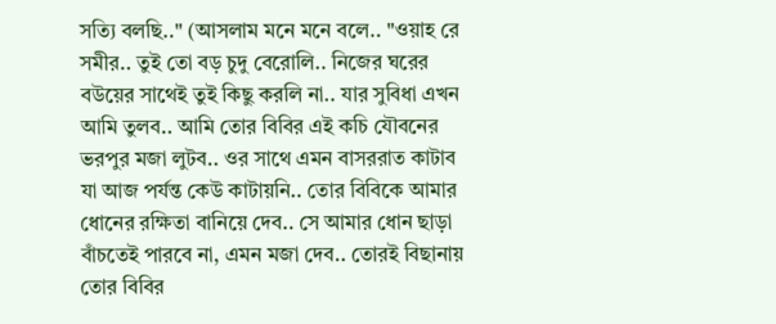সত্যি বলছি.." (আসলাম মনে মনে বলে.. "ওয়াহ রে সমীর.. তুই তো বড় চুদু বেরোলি.. নিজের ঘরের বউয়ের সাথেই তুই কিছু করলি না.. যার সুবিধা এখন আমি তুলব.. আমি তোর বিবির এই কচি যৌবনের ভরপুর মজা লুটব.. ওর সাথে এমন বাসররাত কাটাব যা আজ পর্যন্ত কেউ কাটায়নি.. তোর বিবিকে আমার ধোনের রক্ষিতা বানিয়ে দেব.. সে আমার ধোন ছাড়া বাঁচতেই পারবে না, এমন মজা দেব.. তোরই বিছানায় তোর বিবির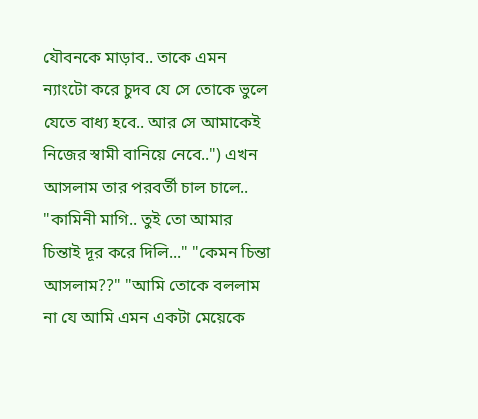যৌবনকে মাড়াব.. তাকে এমন ন্যাংটো করে চুদব যে সে তোকে ভুলে যেতে বাধ্য হবে.. আর সে আমাকেই নিজের স্বামী বানিয়ে নেবে..") এখন আসলাম তার পরবর্তী চাল চালে.. "কামিনী মাগি.. তুই তো আমার চিন্তাই দূর করে দিলি..." "কেমন চিন্তা আসলাম??" "আমি তোকে বললাম না যে আমি এমন একটা মেয়েকে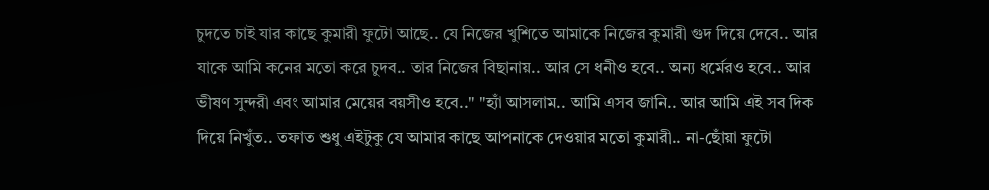চুদতে চাই যার কাছে কুমারী ফুটো আছে.. যে নিজের খুশিতে আমাকে নিজের কুমারী গুদ দিয়ে দেবে.. আর যাকে আমি কনের মতো করে চুদব.. তার নিজের বিছানায়.. আর সে ধনীও হবে.. অন্য ধর্মেরও হবে.. আর ভীষণ সুন্দরী এবং আমার মেয়ের বয়সীও হবে.." "হ্যাঁ আসলাম.. আমি এসব জানি.. আর আমি এই সব দিক দিয়ে নিখুঁত.. তফাত শুধু এইটুকু যে আমার কাছে আপনাকে দেওয়ার মতো কুমারী.. না-ছোঁয়া ফুটো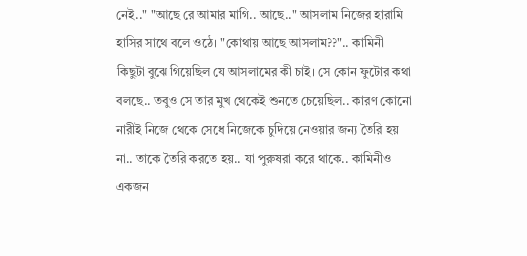নেই.." "আছে রে আমার মাগি.. আছে.." আসলাম নিজের হারামি হাসির সাথে বলে ওঠে। "কোথায় আছে আসলাম??".. কামিনী কিছুটা বুঝে গিয়েছিল যে আসলামের কী চাই। সে কোন ফুটোর কথা বলছে.. তবুও সে তার মুখ থেকেই শুনতে চেয়েছিল.. কারণ কোনো নারীই নিজে থেকে সেধে নিজেকে চুদিয়ে নেওয়ার জন্য তৈরি হয় না.. তাকে তৈরি করতে হয়.. যা পুরুষরা করে থাকে.. কামিনীও একজন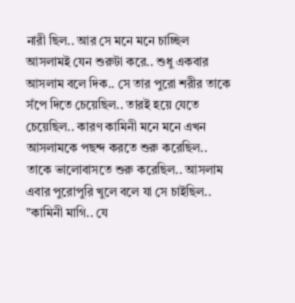নারী ছিল.. আর সে মনে মনে চাচ্ছিল আসলামই যেন শুরুটা করে.. শুধু একবার আসলাম বলে দিক.. সে তার পুরো শরীর তাকে সঁপে দিতে চেয়েছিল.. তারই হয়ে যেতে চেয়েছিল.. কারণ কামিনী মনে মনে এখন আসলামকে পছন্দ করতে শুরু করেছিল.. তাকে ভালোবাসতে শুরু করেছিল.. আসলাম এবার পুরোপুরি খুলে বলে যা সে চাইছিল.. "কামিনী মাগি.. যে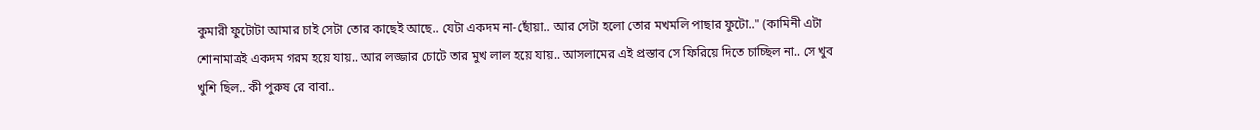কুমারী ফুটোটা আমার চাই সেটা তোর কাছেই আছে.. যেটা একদম না-ছোঁয়া.. আর সেটা হলো তোর মখমলি পাছার ফুটো.." (কামিনী এটা শোনামাত্রই একদম গরম হয়ে যায়.. আর লজ্জার চোটে তার মুখ লাল হয়ে যায়.. আসলামের এই প্রস্তাব সে ফিরিয়ে দিতে চাচ্ছিল না.. সে খুব খুশি ছিল.. কী পুরুষ রে বাবা..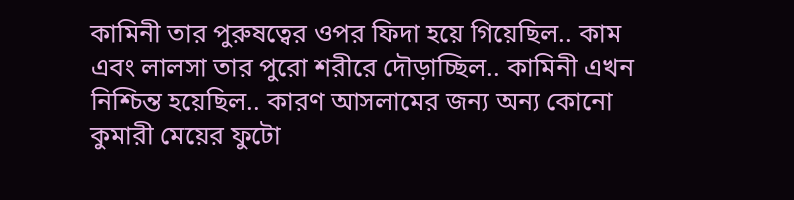কামিনী তার পুরুষত্বের ওপর ফিদা হয়ে গিয়েছিল.. কাম এবং লালসা তার পুরো শরীরে দৌড়াচ্ছিল.. কামিনী এখন নিশ্চিন্ত হয়েছিল.. কারণ আসলামের জন্য অন্য কোনো কুমারী মেয়ের ফুটো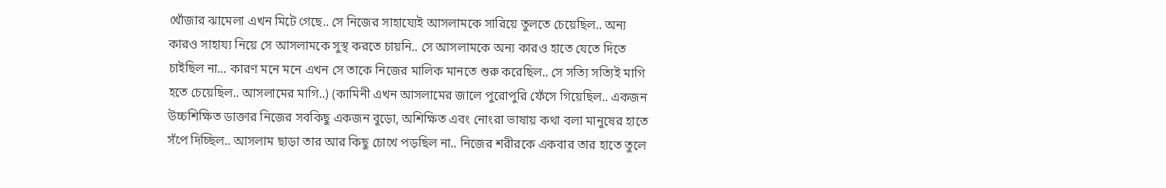খোঁজার ঝামেলা এখন মিটে গেছে.. সে নিজের সাহায্যেই আসলামকে সারিয়ে তুলতে চেয়েছিল.. অন্য কারও সাহায্য নিয়ে সে আসলামকে সুস্থ করতে চায়নি.. সে আসলামকে অন্য কারও হাতে যেতে দিতে চাইছিল না... কারণ মনে মনে এখন সে তাকে নিজের মালিক মানতে শুরু করেছিল.. সে সত্যি সত্যিই মাগি হতে চেয়েছিল.. আসলামের মাগি..) (কামিনী এখন আসলামের জালে পুরোপুরি ফেঁসে গিয়েছিল.. একজন উচ্চশিক্ষিত ডাক্তার নিজের সবকিছু একজন বুড়ো, অশিক্ষিত এবং নোংরা ভাষায় কথা বলা মানুষের হাতে সঁপে দিচ্ছিল.. আসলাম ছাড়া তার আর কিছু চোখে পড়ছিল না.. নিজের শরীরকে একবার তার হাতে তুলে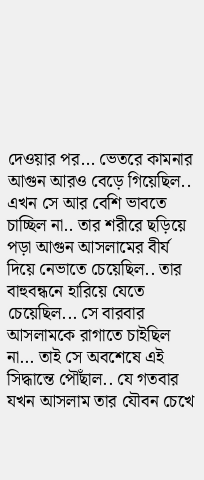দেওয়ার পর... ভেতরে কামনার আগুন আরও বেড়ে গিয়েছিল.. এখন সে আর বেশি ভাবতে চাচ্ছিল না.. তার শরীরে ছড়িয়ে পড়া আগুন আসলামের বীর্য দিয়ে নেভাতে চেয়েছিল.. তার বাহুবন্ধনে হারিয়ে যেতে চেয়েছিল... সে বারবার আসলামকে রাগাতে চাইছিল না... তাই সে অবশেষে এই সিদ্ধান্তে পৌঁছাল.. যে গতবার যখন আসলাম তার যৌবন চেখে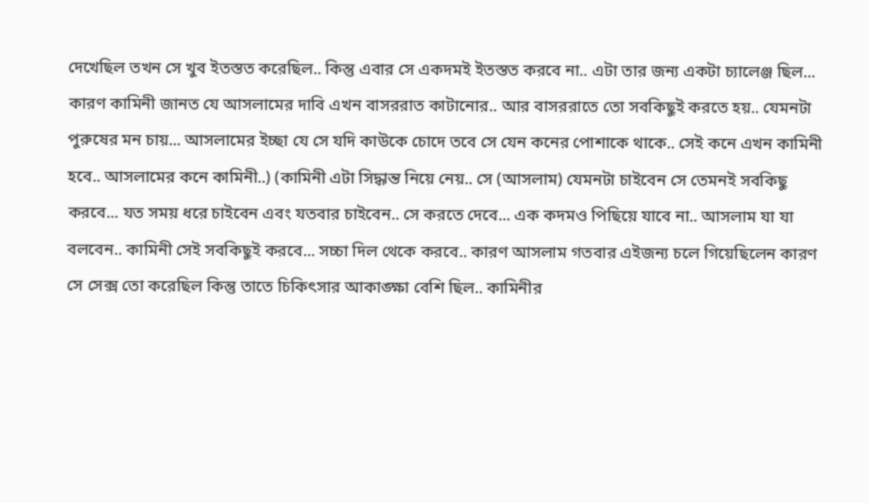দেখেছিল তখন সে খুব ইতস্তত করেছিল.. কিন্তু এবার সে একদমই ইতস্তত করবে না.. এটা তার জন্য একটা চ্যালেঞ্জ ছিল... কারণ কামিনী জানত যে আসলামের দাবি এখন বাসররাত কাটানোর.. আর বাসররাতে তো সবকিছুই করতে হয়.. যেমনটা পুরুষের মন চায়... আসলামের ইচ্ছা যে সে যদি কাউকে চোদে তবে সে যেন কনের পোশাকে থাকে.. সেই কনে এখন কামিনী হবে.. আসলামের কনে কামিনী..) (কামিনী এটা সিদ্ধান্ত নিয়ে নেয়.. সে (আসলাম) যেমনটা চাইবেন সে তেমনই সবকিছু করবে... যত সময় ধরে চাইবেন এবং যতবার চাইবেন.. সে করতে দেবে... এক কদমও পিছিয়ে যাবে না.. আসলাম যা যা বলবেন.. কামিনী সেই সবকিছুই করবে... সচ্চা দিল থেকে করবে.. কারণ আসলাম গতবার এইজন্য চলে গিয়েছিলেন কারণ সে সেক্স তো করেছিল কিন্তু তাতে চিকিৎসার আকাঙ্ক্ষা বেশি ছিল.. কামিনীর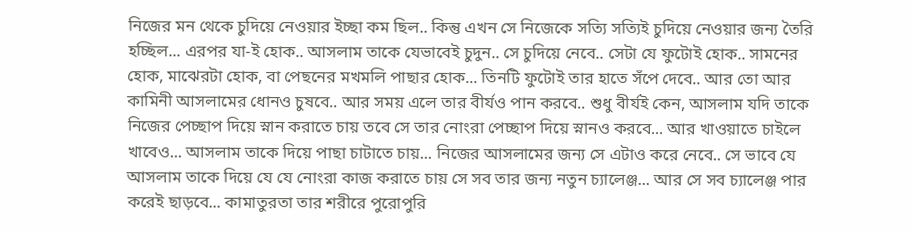নিজের মন থেকে চুদিয়ে নেওয়ার ইচ্ছা কম ছিল.. কিন্তু এখন সে নিজেকে সত্যি সত্যিই চুদিয়ে নেওয়ার জন্য তৈরি হচ্ছিল... এরপর যা-ই হোক.. আসলাম তাকে যেভাবেই চুদুন.. সে চুদিয়ে নেবে.. সেটা যে ফুটোই হোক.. সামনের হোক, মাঝেরটা হোক, বা পেছনের মখমলি পাছার হোক... তিনটি ফুটোই তার হাতে সঁপে দেবে.. আর তো আর কামিনী আসলামের ধোনও চুষবে.. আর সময় এলে তার বীর্যও পান করবে.. শুধু বীর্যই কেন, আসলাম যদি তাকে নিজের পেচ্ছাপ দিয়ে স্নান করাতে চায় তবে সে তার নোংরা পেচ্ছাপ দিয়ে স্নানও করবে... আর খাওয়াতে চাইলে খাবেও... আসলাম তাকে দিয়ে পাছা চাটাতে চায়... নিজের আসলামের জন্য সে এটাও করে নেবে.. সে ভাবে যে আসলাম তাকে দিয়ে যে যে নোংরা কাজ করাতে চায় সে সব তার জন্য নতুন চ্যালেঞ্জ... আর সে সব চ্যালেঞ্জ পার করেই ছাড়বে... কামাতুরতা তার শরীরে পুরোপুরি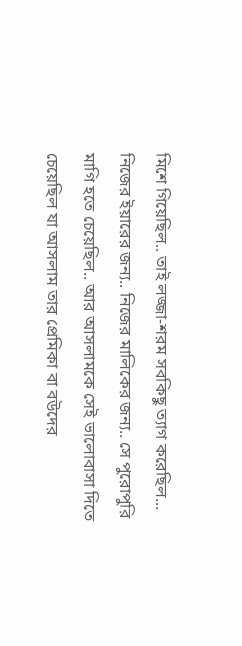মিশে গিয়েছিল.. তাই লজ্জা-শরম সবকিছু ত্যাগ করেছিল... নিজের ইয়ারের জন্য.. নিজের মালিকের জন্য.. সে পুরোপুরি মাগি হতে চেয়েছিল.. আর আসলামকে সেই ভালোবাসা দিতে চেয়েছিল যা আসলাম তার প্রেমিকা বা বউদের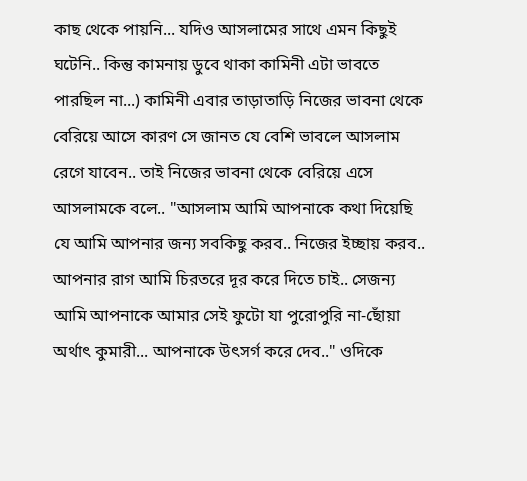কাছ থেকে পায়নি... যদিও আসলামের সাথে এমন কিছুই ঘটেনি.. কিন্তু কামনায় ডুবে থাকা কামিনী এটা ভাবতে পারছিল না...) কামিনী এবার তাড়াতাড়ি নিজের ভাবনা থেকে বেরিয়ে আসে কারণ সে জানত যে বেশি ভাবলে আসলাম রেগে যাবেন.. তাই নিজের ভাবনা থেকে বেরিয়ে এসে আসলামকে বলে.. "আসলাম আমি আপনাকে কথা দিয়েছি যে আমি আপনার জন্য সবকিছু করব.. নিজের ইচ্ছায় করব.. আপনার রাগ আমি চিরতরে দূর করে দিতে চাই.. সেজন্য আমি আপনাকে আমার সেই ফুটো যা পুরোপুরি না-ছোঁয়া অর্থাৎ কুমারী... আপনাকে উৎসর্গ করে দেব.." ওদিকে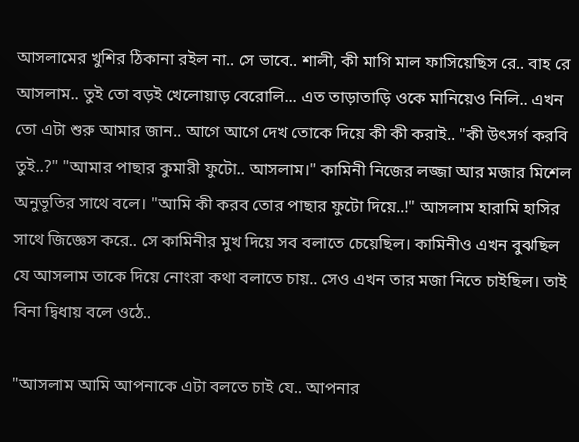আসলামের খুশির ঠিকানা রইল না.. সে ভাবে.. শালী, কী মাগি মাল ফাসিয়েছিস রে.. বাহ রে আসলাম.. তুই তো বড়ই খেলোয়াড় বেরোলি... এত তাড়াতাড়ি ওকে মানিয়েও নিলি.. এখন তো এটা শুরু আমার জান.. আগে আগে দেখ তোকে দিয়ে কী কী করাই.. "কী উৎসর্গ করবি তুই..?" "আমার পাছার কুমারী ফুটো.. আসলাম।" কামিনী নিজের লজ্জা আর মজার মিশেল অনুভূতির সাথে বলে। "আমি কী করব তোর পাছার ফুটো দিয়ে..!" আসলাম হারামি হাসির সাথে জিজ্ঞেস করে.. সে কামিনীর মুখ দিয়ে সব বলাতে চেয়েছিল। কামিনীও এখন বুঝছিল যে আসলাম তাকে দিয়ে নোংরা কথা বলাতে চায়.. সেও এখন তার মজা নিতে চাইছিল। তাই বিনা দ্বিধায় বলে ওঠে..

"আসলাম আমি আপনাকে এটা বলতে চাই যে.. আপনার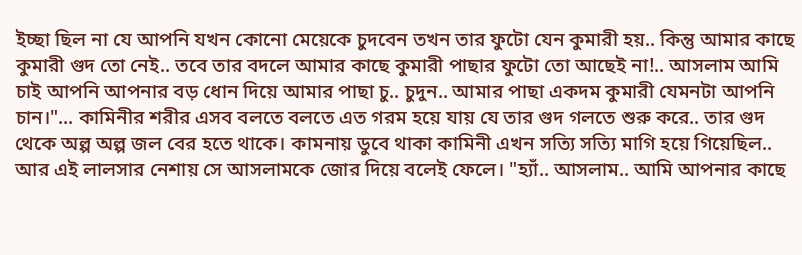ইচ্ছা ছিল না যে আপনি যখন কোনো মেয়েকে চুদবেন তখন তার ফুটো যেন কুমারী হয়.. কিন্তু আমার কাছে কুমারী গুদ তো নেই.. তবে তার বদলে আমার কাছে কুমারী পাছার ফুটো তো আছেই না!.. আসলাম আমি চাই আপনি আপনার বড় ধোন দিয়ে আমার পাছা চু.. চুদুন.. আমার পাছা একদম কুমারী যেমনটা আপনি চান।"... কামিনীর শরীর এসব বলতে বলতে এত গরম হয়ে যায় যে তার গুদ গলতে শুরু করে.. তার গুদ থেকে অল্প অল্প জল বের হতে থাকে। কামনায় ডুবে থাকা কামিনী এখন সত্যি সত্যি মাগি হয়ে গিয়েছিল.. আর এই লালসার নেশায় সে আসলামকে জোর দিয়ে বলেই ফেলে। "হ্যাঁ.. আসলাম.. আমি আপনার কাছে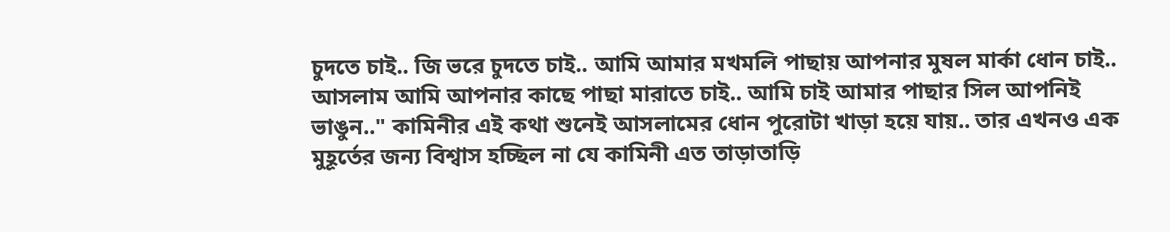চুদতে চাই.. জি ভরে চুদতে চাই.. আমি আমার মখমলি পাছায় আপনার মুষল মার্কা ধোন চাই.. আসলাম আমি আপনার কাছে পাছা মারাতে চাই.. আমি চাই আমার পাছার সিল আপনিই ভাঙুন.." কামিনীর এই কথা শুনেই আসলামের ধোন পুরোটা খাড়া হয়ে যায়.. তার এখনও এক মুহূর্তের জন্য বিশ্বাস হচ্ছিল না যে কামিনী এত তাড়াতাড়ি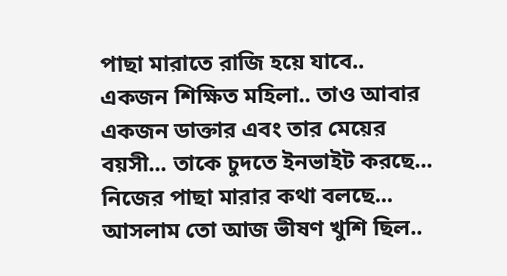পাছা মারাতে রাজি হয়ে যাবে.. একজন শিক্ষিত মহিলা.. তাও আবার একজন ডাক্তার এবং তার মেয়ের বয়সী... তাকে চুদতে ইনভাইট করছে... নিজের পাছা মারার কথা বলছে... আসলাম তো আজ ভীষণ খুশি ছিল..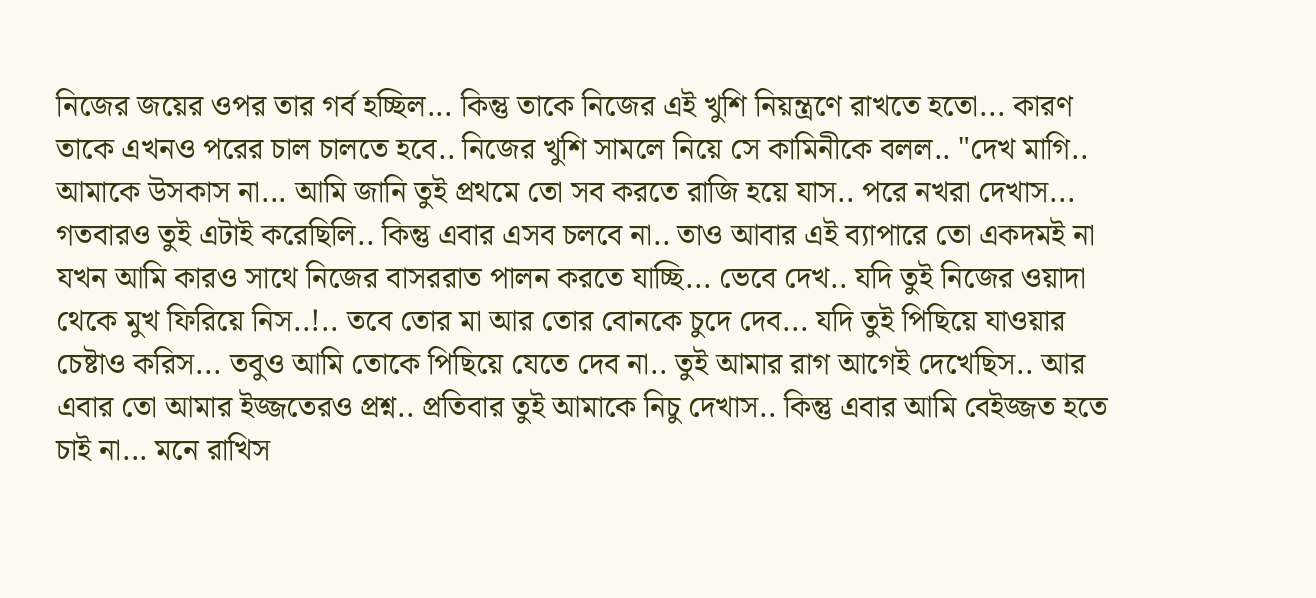নিজের জয়ের ওপর তার গর্ব হচ্ছিল... কিন্তু তাকে নিজের এই খুশি নিয়ন্ত্রণে রাখতে হতো... কারণ তাকে এখনও পরের চাল চালতে হবে.. নিজের খুশি সামলে নিয়ে সে কামিনীকে বলল.. "দেখ মাগি.. আমাকে উসকাস না... আমি জানি তুই প্রথমে তো সব করতে রাজি হয়ে যাস.. পরে নখরা দেখাস... গতবারও তুই এটাই করেছিলি.. কিন্তু এবার এসব চলবে না.. তাও আবার এই ব্যাপারে তো একদমই না যখন আমি কারও সাথে নিজের বাসররাত পালন করতে যাচ্ছি... ভেবে দেখ.. যদি তুই নিজের ওয়াদা থেকে মুখ ফিরিয়ে নিস..!.. তবে তোর মা আর তোর বোনকে চুদে দেব... যদি তুই পিছিয়ে যাওয়ার চেষ্টাও করিস... তবুও আমি তোকে পিছিয়ে যেতে দেব না.. তুই আমার রাগ আগেই দেখেছিস.. আর এবার তো আমার ইজ্জতেরও প্রশ্ন.. প্রতিবার তুই আমাকে নিচু দেখাস.. কিন্তু এবার আমি বেইজ্জত হতে চাই না... মনে রাখিস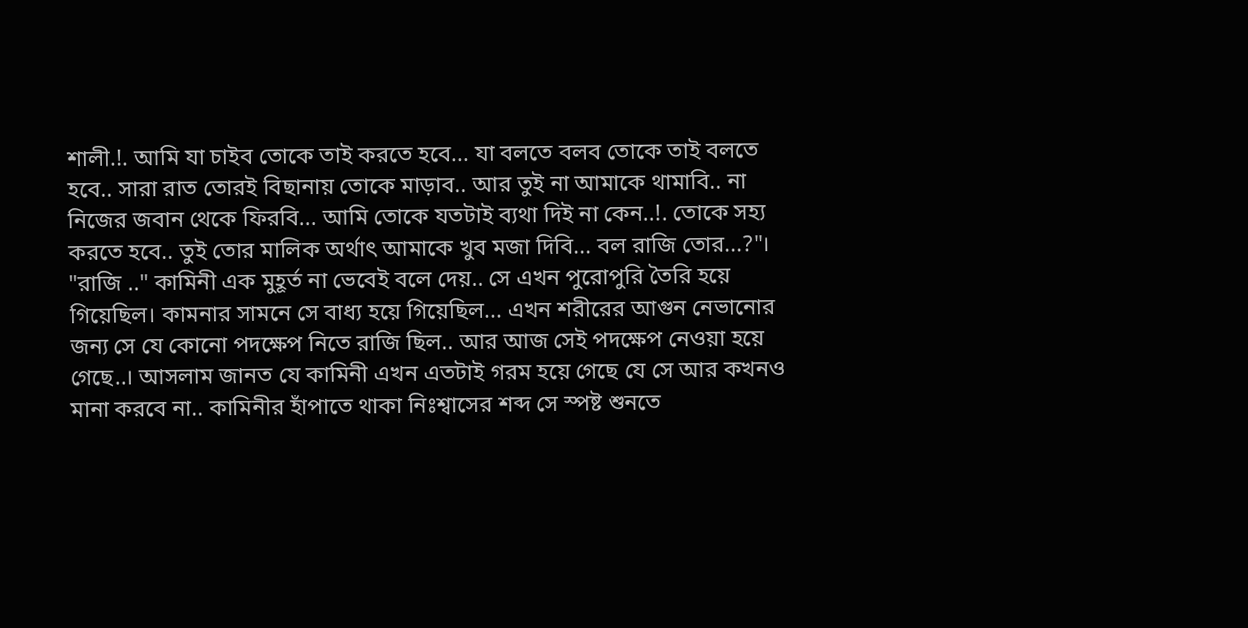শালী.!. আমি যা চাইব তোকে তাই করতে হবে... যা বলতে বলব তোকে তাই বলতে হবে.. সারা রাত তোরই বিছানায় তোকে মাড়াব.. আর তুই না আমাকে থামাবি.. না নিজের জবান থেকে ফিরবি... আমি তোকে যতটাই ব্যথা দিই না কেন..!. তোকে সহ্য করতে হবে.. তুই তোর মালিক অর্থাৎ আমাকে খুব মজা দিবি... বল রাজি তোর...?"। "রাজি .." কামিনী এক মুহূর্ত না ভেবেই বলে দেয়.. সে এখন পুরোপুরি তৈরি হয়ে গিয়েছিল। কামনার সামনে সে বাধ্য হয়ে গিয়েছিল... এখন শরীরের আগুন নেভানোর জন্য সে যে কোনো পদক্ষেপ নিতে রাজি ছিল.. আর আজ সেই পদক্ষেপ নেওয়া হয়ে গেছে..। আসলাম জানত যে কামিনী এখন এতটাই গরম হয়ে গেছে যে সে আর কখনও মানা করবে না.. কামিনীর হাঁপাতে থাকা নিঃশ্বাসের শব্দ সে স্পষ্ট শুনতে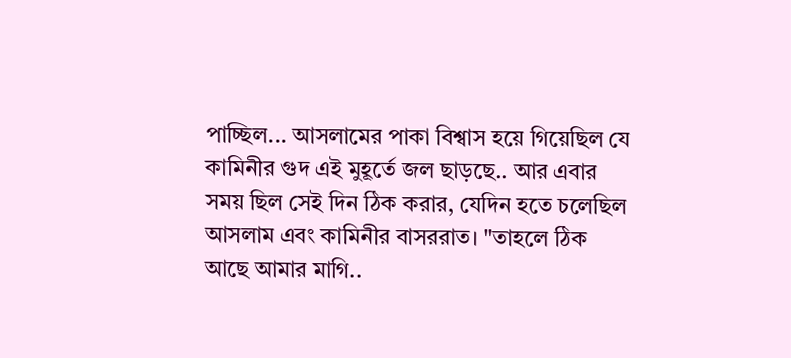পাচ্ছিল... আসলামের পাকা বিশ্বাস হয়ে গিয়েছিল যে কামিনীর গুদ এই মুহূর্তে জল ছাড়ছে.. আর এবার সময় ছিল সেই দিন ঠিক করার, যেদিন হতে চলেছিল আসলাম এবং কামিনীর বাসররাত। "তাহলে ঠিক আছে আমার মাগি..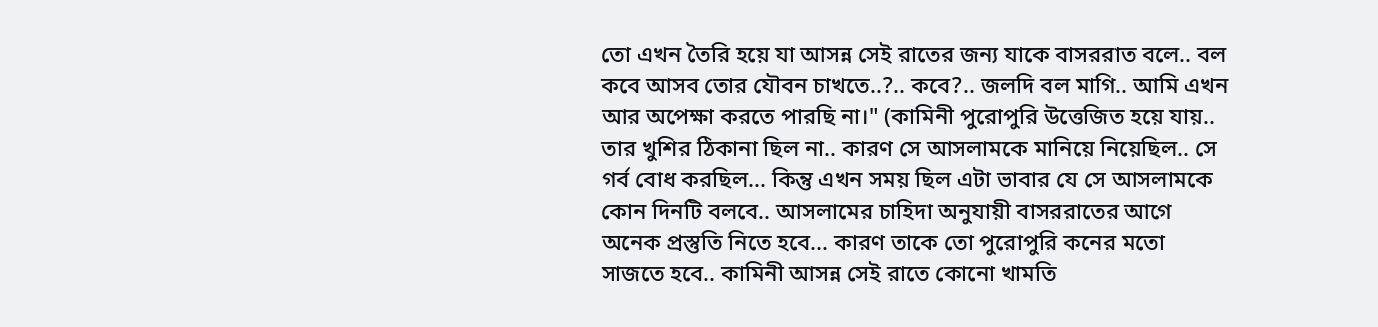তো এখন তৈরি হয়ে যা আসন্ন সেই রাতের জন্য যাকে বাসররাত বলে.. বল কবে আসব তোর যৌবন চাখতে..?.. কবে?.. জলদি বল মাগি.. আমি এখন আর অপেক্ষা করতে পারছি না।" (কামিনী পুরোপুরি উত্তেজিত হয়ে যায়.. তার খুশির ঠিকানা ছিল না.. কারণ সে আসলামকে মানিয়ে নিয়েছিল.. সে গর্ব বোধ করছিল... কিন্তু এখন সময় ছিল এটা ভাবার যে সে আসলামকে কোন দিনটি বলবে.. আসলামের চাহিদা অনুযায়ী বাসররাতের আগে অনেক প্রস্তুতি নিতে হবে... কারণ তাকে তো পুরোপুরি কনের মতো সাজতে হবে.. কামিনী আসন্ন সেই রাতে কোনো খামতি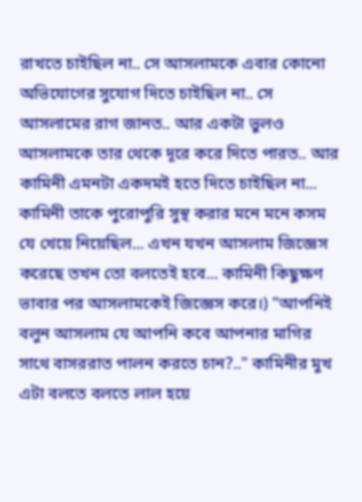রাখতে চাইছিল না.. সে আসলামকে এবার কোনো অভিযোগের সুযোগ দিতে চাইছিল না.. সে আসলামের রাগ জানত.. আর একটা ভুলও আসলামকে তার থেকে দূরে করে দিতে পারত.. আর কামিনী এমনটা একদমই হতে দিতে চাইছিল না... কামিনী তাকে পুরোপুরি সুস্থ করার মনে মনে কসম যে খেয়ে নিয়েছিল... এখন যখন আসলাম জিজ্ঞেস করেছে তখন তো বলতেই হবে... কামিনী কিছুক্ষণ ভাবার পর আসলামকেই জিজ্ঞেস করে।) "আপনিই বলুন আসলাম যে আপনি কবে আপনার মাগির সাথে বাসররাত পালন করতে চান?.." কামিনীর মুখ এটা বলতে বলতে লাল হয়ে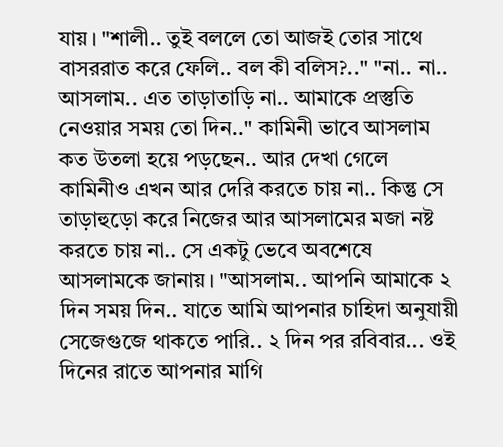যায়। "শালী.. তুই বললে তো আজই তোর সাথে বাসররাত করে ফেলি.. বল কী বলিস?.." "না.. না.. আসলাম.. এত তাড়াতাড়ি না.. আমাকে প্রস্তুতি নেওয়ার সময় তো দিন.." কামিনী ভাবে আসলাম কত উতলা হয়ে পড়ছেন.. আর দেখা গেলে কামিনীও এখন আর দেরি করতে চায় না.. কিন্তু সে তাড়াহুড়ো করে নিজের আর আসলামের মজা নষ্ট করতে চায় না.. সে একটু ভেবে অবশেষে আসলামকে জানায়। "আসলাম.. আপনি আমাকে ২ দিন সময় দিন.. যাতে আমি আপনার চাহিদা অনুযায়ী সেজেগুজে থাকতে পারি.. ২ দিন পর রবিবার... ওই দিনের রাতে আপনার মাগি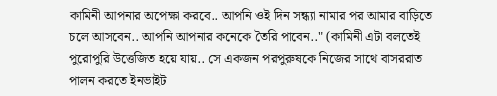কামিনী আপনার অপেক্ষা করবে.. আপনি ওই দিন সন্ধ্যা নামার পর আমার বাড়িতে চলে আসবেন.. আপনি আপনার কনেকে তৈরি পাবেন.." (কামিনী এটা বলতেই পুরোপুরি উত্তেজিত হয়ে যায়.. সে একজন পরপুরুষকে নিজের সাথে বাসররাত পালন করতে ইনভাইট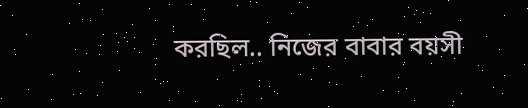করছিল.. নিজের বাবার বয়সী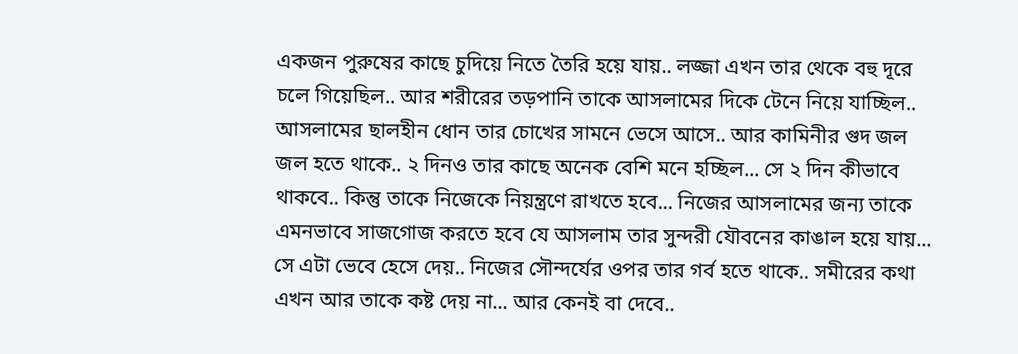একজন পুরুষের কাছে চুদিয়ে নিতে তৈরি হয়ে যায়.. লজ্জা এখন তার থেকে বহু দূরে চলে গিয়েছিল.. আর শরীরের তড়পানি তাকে আসলামের দিকে টেনে নিয়ে যাচ্ছিল.. আসলামের ছালহীন ধোন তার চোখের সামনে ভেসে আসে.. আর কামিনীর গুদ জল জল হতে থাকে.. ২ দিনও তার কাছে অনেক বেশি মনে হচ্ছিল... সে ২ দিন কীভাবে থাকবে.. কিন্তু তাকে নিজেকে নিয়ন্ত্রণে রাখতে হবে... নিজের আসলামের জন্য তাকে এমনভাবে সাজগোজ করতে হবে যে আসলাম তার সুন্দরী যৌবনের কাঙাল হয়ে যায়... সে এটা ভেবে হেসে দেয়.. নিজের সৌন্দর্যের ওপর তার গর্ব হতে থাকে.. সমীরের কথা এখন আর তাকে কষ্ট দেয় না... আর কেনই বা দেবে..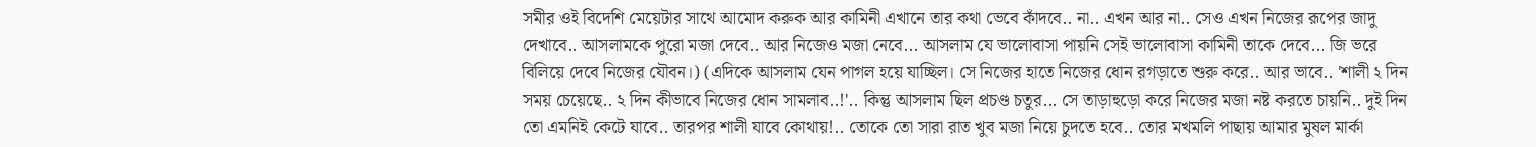সমীর ওই বিদেশি মেয়েটার সাথে আমোদ করুক আর কামিনী এখানে তার কথা ভেবে কাঁদবে.. না.. এখন আর না.. সেও এখন নিজের রূপের জাদু দেখাবে.. আসলামকে পুরো মজা দেবে.. আর নিজেও মজা নেবে... আসলাম যে ভালোবাসা পায়নি সেই ভালোবাসা কামিনী তাকে দেবে... জি ভরে বিলিয়ে দেবে নিজের যৌবন।) (এদিকে আসলাম যেন পাগল হয়ে যাচ্ছিল। সে নিজের হাতে নিজের ধোন রগড়াতে শুরু করে.. আর ভাবে.. 'শালী ২ দিন সময় চেয়েছে.. ২ দিন কীভাবে নিজের ধোন সামলাব..!'.. কিন্তু আসলাম ছিল প্রচণ্ড চতুর... সে তাড়াহুড়ো করে নিজের মজা নষ্ট করতে চায়নি.. দুই দিন তো এমনিই কেটে যাবে.. তারপর শালী যাবে কোথায়!.. তোকে তো সারা রাত খুব মজা নিয়ে চুদতে হবে.. তোর মখমলি পাছায় আমার মুষল মার্কা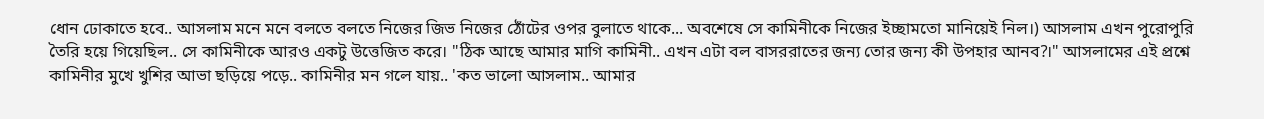ধোন ঢোকাতে হবে.. আসলাম মনে মনে বলতে বলতে নিজের জিভ নিজের ঠোঁটের ওপর বুলাতে থাকে... অবশেষে সে কামিনীকে নিজের ইচ্ছামতো মানিয়েই নিল।) আসলাম এখন পুরোপুরি তৈরি হয়ে গিয়েছিল.. সে কামিনীকে আরও একটু উত্তেজিত করে। "ঠিক আছে আমার মাগি কামিনী.. এখন এটা বল বাসররাতের জন্য তোর জন্য কী উপহার আনব?।" আসলামের এই প্রশ্নে কামিনীর মুখে খুশির আভা ছড়িয়ে পড়ে.. কামিনীর মন গলে যায়.. 'কত ভালো আসলাম.. আমার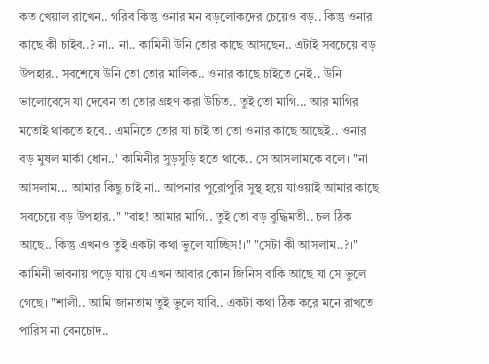কত খেয়াল রাখেন.. গরিব কিন্তু ওনার মন বড়লোকদের চেয়েও বড়.. কিন্তু ওনার কাছে কী চাইব..? না.. না.. কামিনী উনি তোর কাছে আসছেন.. এটাই সবচেয়ে বড় উপহার.. সবশেষে উনি তো তোর মালিক.. ওনার কাছে চাইতে নেই.. উনি ভালোবেসে যা দেবেন তা তোর গ্রহণ করা উচিত.. তুই তো মাগি... আর মাগির মতোই থাকতে হবে.. এমনিতে তোর যা চাই তা তো ওনার কাছে আছেই.. ওনার বড় মুষল মার্কা ধোন..' কামিনীর সুড়সুড়ি হতে থাকে.. সে আসলামকে বলে। "না আসলাম... আমার কিছু চাই না.. আপনার পুরোপুরি সুস্থ হয়ে যাওয়াই আমার কাছে সবচেয়ে বড় উপহার.." "বাহ! আমার মাগি.. তুই তো বড় বুদ্ধিমতী.. চল ঠিক আছে.. কিন্তু এখনও তুই একটা কথা ভুলে যাচ্ছিস!।" "সেটা কী আসলাম..?।" কামিনী ভাবনায় পড়ে যায় যে এখন আবার কোন জিনিস বাকি আছে যা সে ভুলে গেছে। "শালী.. আমি জানতাম তুই ভুলে যাবি.. একটা কথা ঠিক করে মনে রাখতে পারিস না বেনচোদ..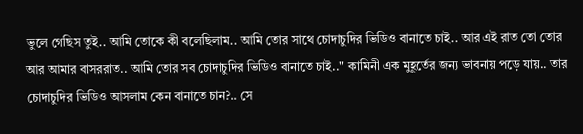ভুলে গেছিস তুই.. আমি তোকে কী বলেছিলাম.. আমি তোর সাথে চোদাচুদির ভিডিও বানাতে চাই.. আর এই রাত তো তোর আর আমার বাসররাত.. আমি তোর সব চোদাচুদির ভিডিও বানাতে চাই.." কামিনী এক মুহূর্তের জন্য ভাবনায় পড়ে যায়.. তার চোদাচুদির ভিডিও আসলাম কেন বানাতে চান?.. সে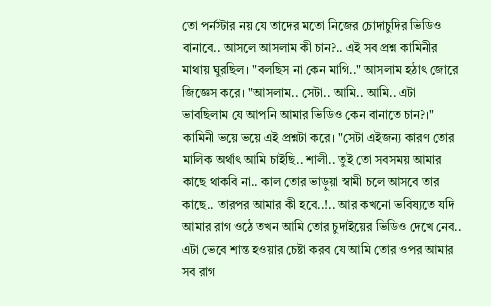তো পর্নস্টার নয় যে তাদের মতো নিজের চোদাচুদির ভিডিও বানাবে.. আসলে আসলাম কী চান?.. এই সব প্রশ্ন কামিনীর মাথায় ঘুরছিল। "বলছিস না কেন মাগি.." আসলাম হঠাৎ জোরে জিজ্ঞেস করে। "আসলাম.. সেটা.. আমি.. আমি.. এটা ভাবছিলাম যে আপনি আমার ভিডিও কেন বানাতে চান?।" কামিনী ভয়ে ভয়ে এই প্রশ্নটা করে। "সেটা এইজন্য কারণ তোর মালিক অর্থাৎ আমি চাইছি.. শালী.. তুই তো সবসময় আমার কাছে থাকবি না.. কাল তোর ভাড়ুয়া স্বামী চলে আসবে তার কাছে.. তারপর আমার কী হবে..!.. আর কখনো ভবিষ্যতে যদি আমার রাগ ওঠে তখন আমি তোর চুদাইয়ের ভিডিও দেখে নেব.. এটা ভেবে শান্ত হওয়ার চেষ্টা করব যে আমি তোর ওপর আমার সব রাগ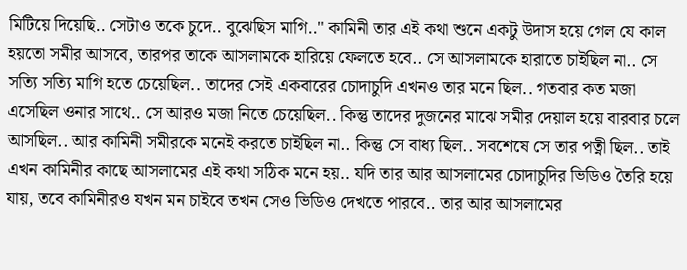মিটিয়ে দিয়েছি.. সেটাও তকে চুদে.. বুঝেছিস মাগি.." কামিনী তার এই কথা শুনে একটু উদাস হয়ে গেল যে কাল হয়তো সমীর আসবে, তারপর তাকে আসলামকে হারিয়ে ফেলতে হবে.. সে আসলামকে হারাতে চাইছিল না.. সে সত্যি সত্যি মাগি হতে চেয়েছিল.. তাদের সেই একবারের চোদাচুদি এখনও তার মনে ছিল.. গতবার কত মজা এসেছিল ওনার সাথে.. সে আরও মজা নিতে চেয়েছিল.. কিন্তু তাদের দুজনের মাঝে সমীর দেয়াল হয়ে বারবার চলে আসছিল.. আর কামিনী সমীরকে মনেই করতে চাইছিল না.. কিন্তু সে বাধ্য ছিল.. সবশেষে সে তার পত্নী ছিল.. তাই এখন কামিনীর কাছে আসলামের এই কথা সঠিক মনে হয়.. যদি তার আর আসলামের চোদাচুদির ভিডিও তৈরি হয়ে যায়, তবে কামিনীরও যখন মন চাইবে তখন সেও ভিডিও দেখতে পারবে.. তার আর আসলামের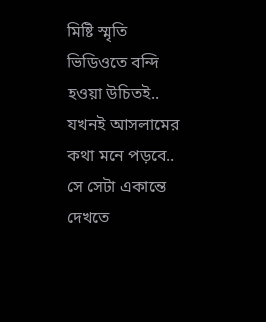মিষ্টি স্মৃতি ভিডিওতে বন্দি হওয়া উচিতই.. যখনই আসলামের কথা মনে পড়বে.. সে সেটা একান্তে দেখতে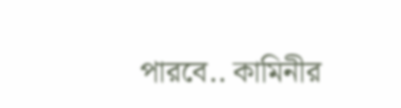পারবে.. কামিনীর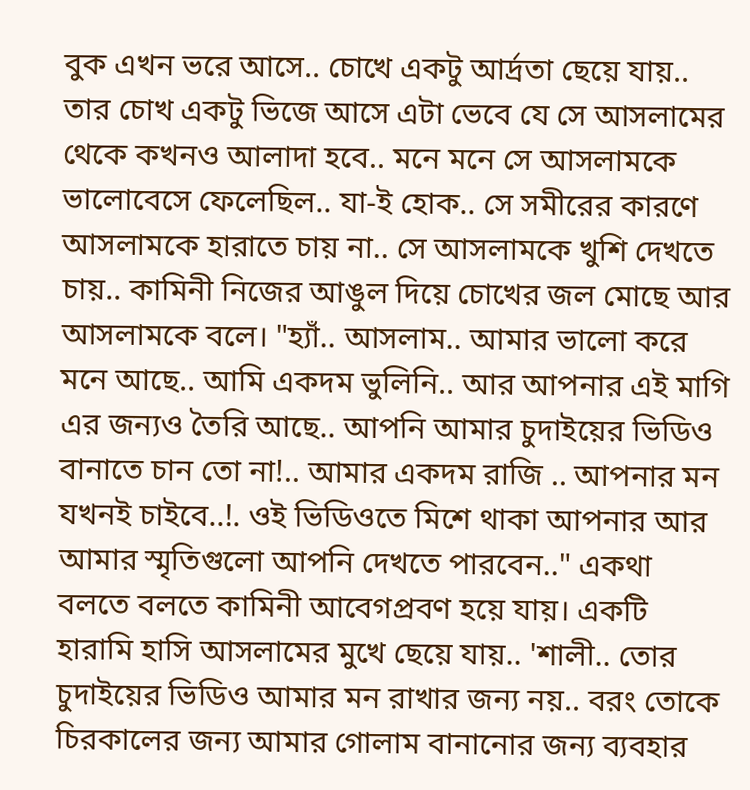বুক এখন ভরে আসে.. চোখে একটু আর্দ্রতা ছেয়ে যায়.. তার চোখ একটু ভিজে আসে এটা ভেবে যে সে আসলামের থেকে কখনও আলাদা হবে.. মনে মনে সে আসলামকে ভালোবেসে ফেলেছিল.. যা-ই হোক.. সে সমীরের কারণে আসলামকে হারাতে চায় না.. সে আসলামকে খুশি দেখতে চায়.. কামিনী নিজের আঙুল দিয়ে চোখের জল মোছে আর আসলামকে বলে। "হ্যাঁ.. আসলাম.. আমার ভালো করে মনে আছে.. আমি একদম ভুলিনি.. আর আপনার এই মাগি এর জন্যও তৈরি আছে.. আপনি আমার চুদাইয়ের ভিডিও বানাতে চান তো না!.. আমার একদম রাজি .. আপনার মন যখনই চাইবে..!. ওই ভিডিওতে মিশে থাকা আপনার আর আমার স্মৃতিগুলো আপনি দেখতে পারবেন.." একথা বলতে বলতে কামিনী আবেগপ্রবণ হয়ে যায়। একটি হারামি হাসি আসলামের মুখে ছেয়ে যায়.. 'শালী.. তোর চুদাইয়ের ভিডিও আমার মন রাখার জন্য নয়.. বরং তোকে চিরকালের জন্য আমার গোলাম বানানোর জন্য ব্যবহার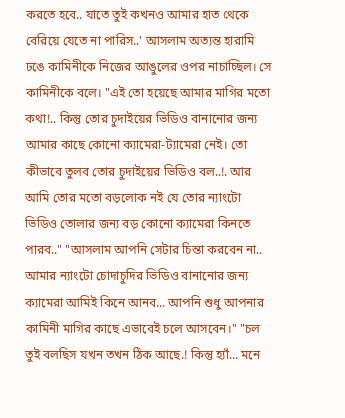করতে হবে.. যাতে তুই কখনও আমার হাত থেকে বেরিয়ে যেতে না পারিস..' আসলাম অত্যন্ত হারামি ঢঙে কামিনীকে নিজের আঙুলের ওপর নাচাচ্ছিল। সে কামিনীকে বলে। "এই তো হয়েছে আমার মাগির মতো কথা!.. কিন্তু তোর চুদাইয়ের ভিডিও বানানোর জন্য আমার কাছে কোনো ক্যামেরা-ট্যামেরা নেই। তো কীভাবে তুলব তোর চুদাইয়ের ভিডিও বল..!. আর আমি তোর মতো বড়লোক নই যে তোর ন্যাংটো ভিডিও তোলার জন্য বড় কোনো ক্যামেরা কিনতে পারব.." "আসলাম আপনি সেটার চিন্তা করবেন না.. আমার ন্যাংটো চোদাচুদির ভিডিও বানানোর জন্য ক্যামেরা আমিই কিনে আনব... আপনি শুধু আপনার কামিনী মাগির কাছে এভাবেই চলে আসবেন।" "চল তুই বলছিস যখন তখন ঠিক আছে.! কিন্তু হ্যাঁ... মনে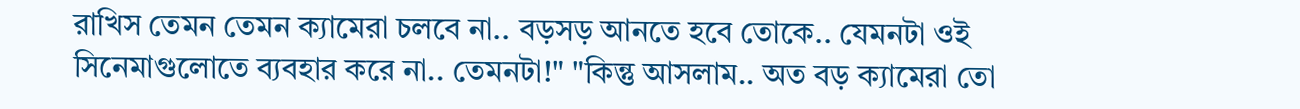রাখিস তেমন তেমন ক্যামেরা চলবে না.. বড়সড় আনতে হবে তোকে.. যেমনটা ওই সিনেমাগুলোতে ব্যবহার করে না.. তেমনটা!" "কিন্তু আসলাম.. অত বড় ক্যামেরা তো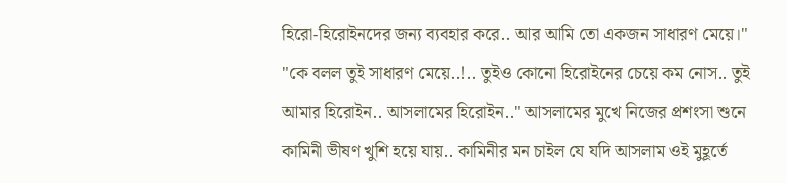হিরো-হিরোইনদের জন্য ব্যবহার করে.. আর আমি তো একজন সাধারণ মেয়ে।" "কে বলল তুই সাধারণ মেয়ে..!.. তুইও কোনো হিরোইনের চেয়ে কম নোস.. তুই আমার হিরোইন.. আসলামের হিরোইন.." আসলামের মুখে নিজের প্রশংসা শুনে কামিনী ভীষণ খুশি হয়ে যায়.. কামিনীর মন চাইল যে যদি আসলাম ওই মুহূর্তে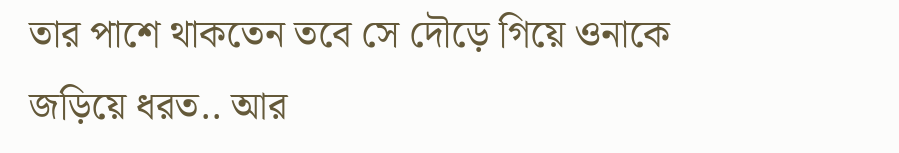তার পাশে থাকতেন তবে সে দৌড়ে গিয়ে ওনাকে জড়িয়ে ধরত.. আর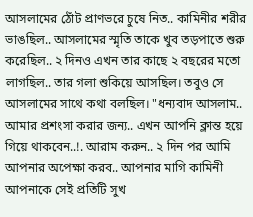আসলামের ঠোঁট প্রাণভরে চুষে নিত.. কামিনীর শরীর ভাঙছিল.. আসলামের স্মৃতি তাকে খুব তড়পাতে শুরু করেছিল.. ২ দিনও এখন তার কাছে ২ বছরের মতো লাগছিল.. তার গলা শুকিয়ে আসছিল। তবুও সে আসলামের সাথে কথা বলছিল। "ধন্যবাদ আসলাম.. আমার প্রশংসা করার জন্য.. এখন আপনি ক্লান্ত হয়ে গিয়ে থাকবেন..!. আরাম করুন.. ২ দিন পর আমি আপনার অপেক্ষা করব.. আপনার মাগি কামিনী আপনাকে সেই প্রতিটি সুখ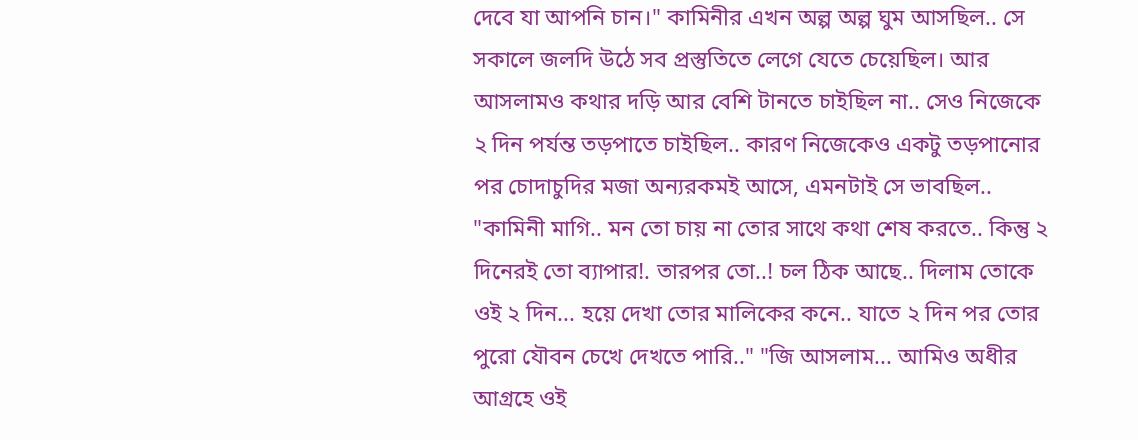দেবে যা আপনি চান।" কামিনীর এখন অল্প অল্প ঘুম আসছিল.. সে সকালে জলদি উঠে সব প্রস্তুতিতে লেগে যেতে চেয়েছিল। আর আসলামও কথার দড়ি আর বেশি টানতে চাইছিল না.. সেও নিজেকে ২ দিন পর্যন্ত তড়পাতে চাইছিল.. কারণ নিজেকেও একটু তড়পানোর পর চোদাচুদির মজা অন্যরকমই আসে, এমনটাই সে ভাবছিল.. "কামিনী মাগি.. মন তো চায় না তোর সাথে কথা শেষ করতে.. কিন্তু ২ দিনেরই তো ব্যাপার!. তারপর তো..! চল ঠিক আছে.. দিলাম তোকে ওই ২ দিন... হয়ে দেখা তোর মালিকের কনে.. যাতে ২ দিন পর তোর পুরো যৌবন চেখে দেখতে পারি.." "জি আসলাম... আমিও অধীর আগ্রহে ওই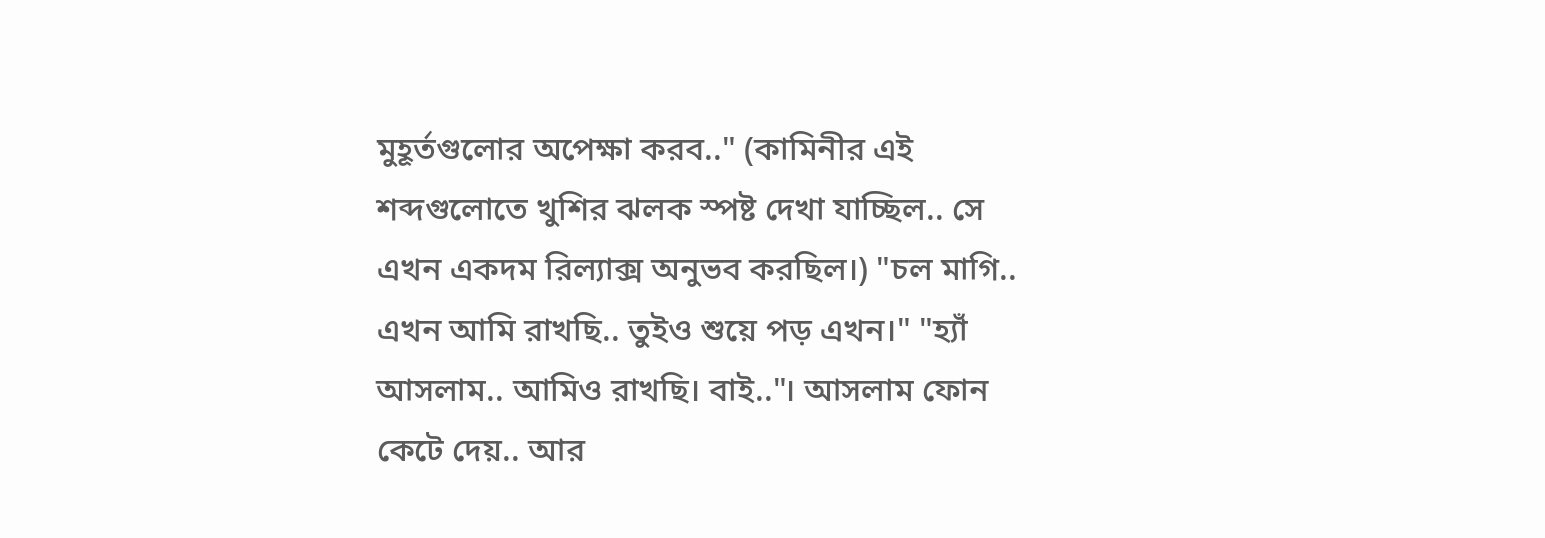মুহূর্তগুলোর অপেক্ষা করব.." (কামিনীর এই শব্দগুলোতে খুশির ঝলক স্পষ্ট দেখা যাচ্ছিল.. সে এখন একদম রিল্যাক্স অনুভব করছিল।) "চল মাগি.. এখন আমি রাখছি.. তুইও শুয়ে পড় এখন।" "হ্যাঁ আসলাম.. আমিও রাখছি। বাই.."। আসলাম ফোন কেটে দেয়.. আর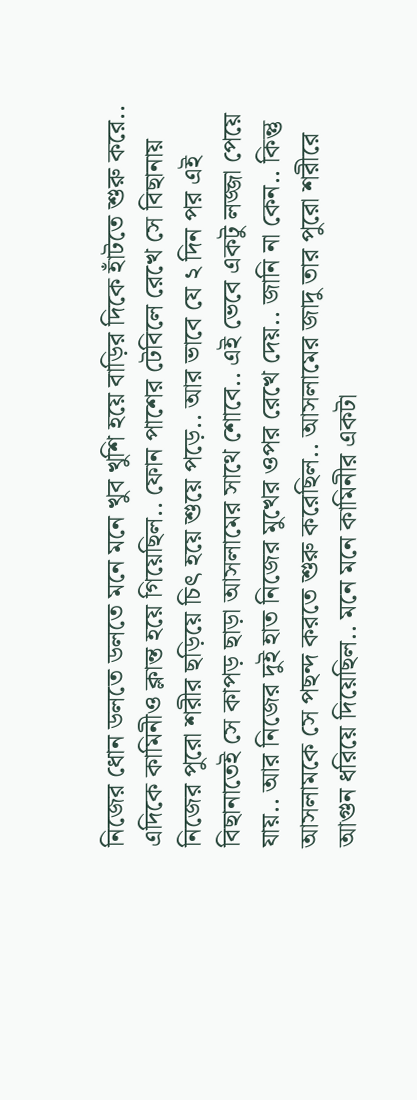নিজের ধোন ডলতে ডলতে মনে মনে খুব খুশি হয়ে বাড়ির দিকে হাঁটতে শুরু করে.. এদিকে কামিনীও ক্লান্ত হয়ে গিয়েছিল.. ফোন পাশের টেবিলে রেখে সে বিছানায় নিজের পুরো শরীর ছড়িয়ে চিৎ হয়ে শুয়ে পড়ে.. আর ভাবে যে ২ দিন পর এই বিছানাতেই সে কাপড় ছাড়া আসলামের সাথে শোবে.. এই ভেবে একটু লজ্জা পেয়ে যায়.. আর নিজের দুই হাত নিজের মুখের ওপর রেখে দেয়.. জানি না কেন.. কিন্তু আসলামকে সে পছন্দ করতে শুরু করেছিল.. আসলামের জাদু তার পুরো শরীরে আগুন ধরিয়ে দিয়েছিল.. মনে মনে কামিনীর একটা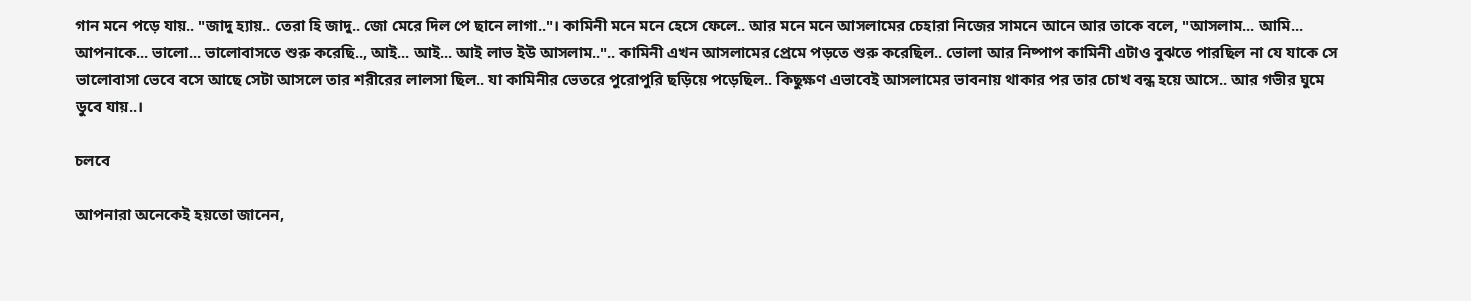গান মনে পড়ে যায়.. "জাদু হ্যায়.. তেরা হি জাদু.. জো মেরে দিল পে ছানে লাগা.."। কামিনী মনে মনে হেসে ফেলে.. আর মনে মনে আসলামের চেহারা নিজের সামনে আনে আর তাকে বলে, "আসলাম... আমি... আপনাকে... ভালো... ভালোবাসতে শুরু করেছি.., আই... আই... আই লাভ ইউ আসলাম..".. কামিনী এখন আসলামের প্রেমে পড়তে শুরু করেছিল.. ভোলা আর নিষ্পাপ কামিনী এটাও বুঝতে পারছিল না যে যাকে সে ভালোবাসা ভেবে বসে আছে সেটা আসলে তার শরীরের লালসা ছিল.. যা কামিনীর ভেতরে পুরোপুরি ছড়িয়ে পড়েছিল.. কিছুক্ষণ এভাবেই আসলামের ভাবনায় থাকার পর তার চোখ বন্ধ হয়ে আসে.. আর গভীর ঘুমে ডুবে যায়..।

চলবে

আপনারা অনেকেই হয়তো জানেন,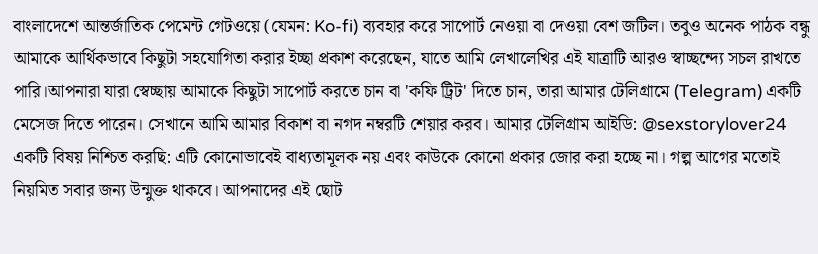বাংলাদেশে আন্তর্জাতিক পেমেন্ট গেটওয়ে (যেমন: Ko-fi) ব্যবহার করে সাপোর্ট নেওয়া বা দেওয়া বেশ জটিল। তবুও অনেক পাঠক বন্ধু আমাকে আর্থিকভাবে কিছুটা সহযোগিতা করার ইচ্ছা প্রকাশ করেছেন, যাতে আমি লেখালেখির এই যাত্রাটি আরও স্বাচ্ছন্দ্যে সচল রাখতে পারি।আপনারা যারা স্বেচ্ছায় আমাকে কিছুটা সাপোর্ট করতে চান বা 'কফি ট্রিট' দিতে চান, তারা আমার টেলিগ্রামে (Telegram) একটি মেসেজ দিতে পারেন। সেখানে আমি আমার বিকাশ বা নগদ নম্বরটি শেয়ার করব। আমার টেলিগ্রাম আইডি: @sexstorylover24 একটি বিষয় নিশ্চিত করছি: এটি কোনোভাবেই বাধ্যতামূলক নয় এবং কাউকে কোনো প্রকার জোর করা হচ্ছে না। গল্প আগের মতোই নিয়মিত সবার জন্য উন্মুক্ত থাকবে। আপনাদের এই ছোট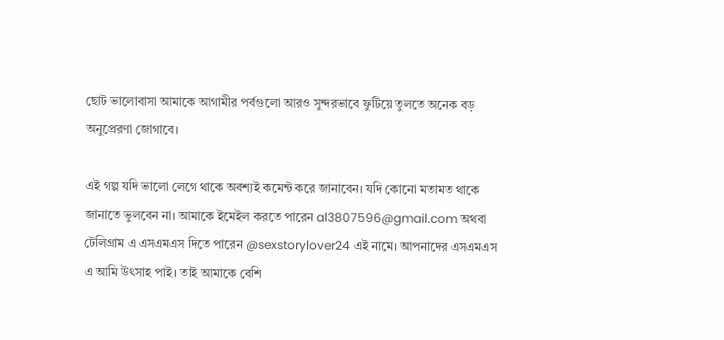ছোট ভালোবাসা আমাকে আগামীর পর্বগুলো আরও সুন্দরভাবে ফুটিয়ে তুলতে অনেক বড় অনুপ্রেরণা জোগাবে।

এই গল্প যদি ভালো লেগে থাকে অবশ্যই কমেন্ট করে জানাবেন। যদি কোনো মতামত থাকে জানাতে ভুলবেন না। আমাকে ইমেইল করতে পারেন al3807596@gmail.com অথবা টেলিগ্রাম এ এসএমএস দিতে পারেন @sexstorylover24 এই নামে। আপনাদের এসএমএস এ আমি উৎসাহ পাই। তাই আমাকে বেশি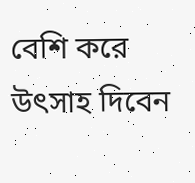বেশি করে উৎসাহ দিবেন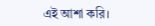এই আশা করি।